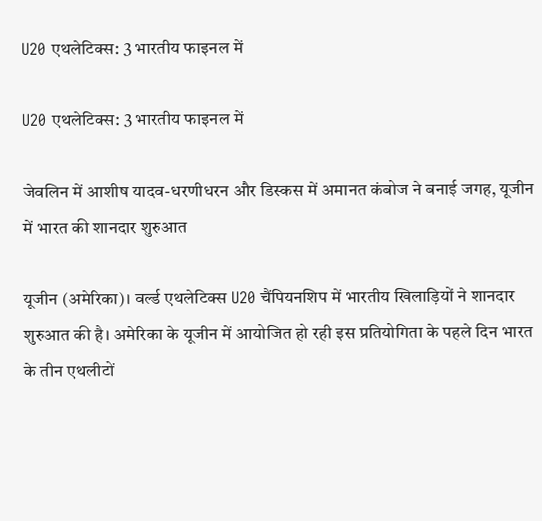U20 एथलेटिक्स: 3 भारतीय फाइनल में

U20 एथलेटिक्स: 3 भारतीय फाइनल में

जेवलिन में आशीष यादव-धरणीधरन और डिस्कस में अमानत कंबोज ने बनाई जगह, यूजीन में भारत की शानदार शुरुआत

यूजीन (अमेरिका)। वर्ल्ड एथलेटिक्स U20 चैंपियनशिप में भारतीय खिलाड़ियों ने शानदार शुरुआत की है। अमेरिका के यूजीन में आयोजित हो रही इस प्रतियोगिता के पहले दिन भारत के तीन एथलीटों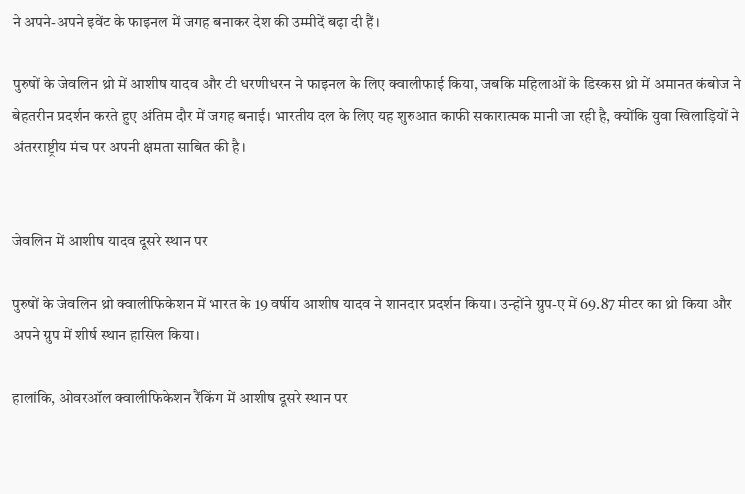ने अपने-अपने इवेंट के फाइनल में जगह बनाकर देश की उम्मीदें बढ़ा दी हैं।

पुरुषों के जेवलिन थ्रो में आशीष यादव और टी धरणीधरन ने फाइनल के लिए क्वालीफाई किया, जबकि महिलाओं के डिस्कस थ्रो में अमानत कंबोज ने बेहतरीन प्रदर्शन करते हुए अंतिम दौर में जगह बनाई। भारतीय दल के लिए यह शुरुआत काफी सकारात्मक मानी जा रही है, क्योंकि युवा खिलाड़ियों ने अंतरराष्ट्रीय मंच पर अपनी क्षमता साबित की है।


जेवलिन में आशीष यादव दूसरे स्थान पर

पुरुषों के जेवलिन थ्रो क्वालीफिकेशन में भारत के 19 वर्षीय आशीष यादव ने शानदार प्रदर्शन किया। उन्होंने ग्रुप-ए में 69.87 मीटर का थ्रो किया और अपने ग्रुप में शीर्ष स्थान हासिल किया।

हालांकि, ओवरऑल क्वालीफिकेशन रैंकिंग में आशीष दूसरे स्थान पर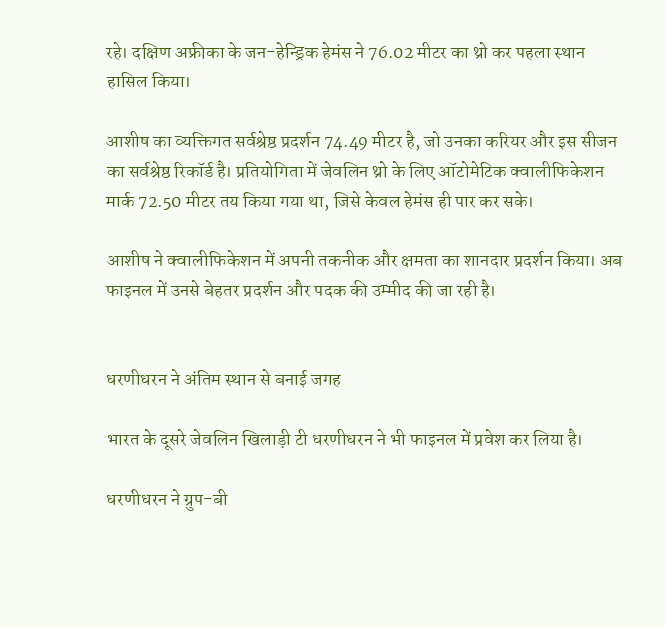रहे। दक्षिण अफ्रीका के जन-हेन्ड्रिक हेमंस ने 76.02 मीटर का थ्रो कर पहला स्थान हासिल किया।

आशीष का व्यक्तिगत सर्वश्रेष्ठ प्रदर्शन 74.49 मीटर है, जो उनका करियर और इस सीजन का सर्वश्रेष्ठ रिकॉर्ड है। प्रतियोगिता में जेवलिन थ्रो के लिए ऑटोमेटिक क्वालीफिकेशन मार्क 72.50 मीटर तय किया गया था, जिसे केवल हेमंस ही पार कर सके।

आशीष ने क्वालीफिकेशन में अपनी तकनीक और क्षमता का शानदार प्रदर्शन किया। अब फाइनल में उनसे बेहतर प्रदर्शन और पदक की उम्मीद की जा रही है।


धरणीधरन ने अंतिम स्थान से बनाई जगह

भारत के दूसरे जेवलिन खिलाड़ी टी धरणीधरन ने भी फाइनल में प्रवेश कर लिया है।

धरणीधरन ने ग्रुप-बी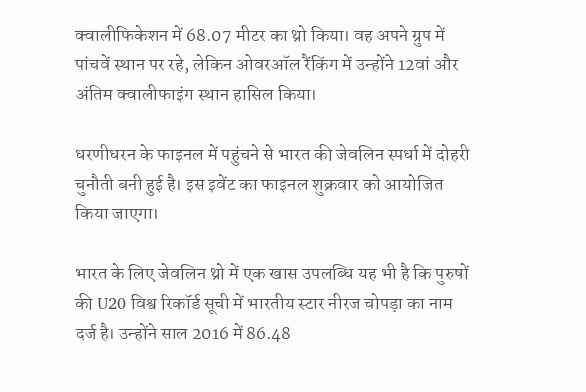क्वालीफिकेशन में 68.07 मीटर का थ्रो किया। वह अपने ग्रुप में पांचवें स्थान पर रहे, लेकिन ओवरऑल रैंकिंग में उन्होंने 12वां और अंतिम क्वालीफाइंग स्थान हासिल किया।

धरणीधरन के फाइनल में पहुंचने से भारत की जेवलिन स्पर्धा में दोहरी चुनौती बनी हुई है। इस इवेंट का फाइनल शुक्रवार को आयोजित किया जाएगा।

भारत के लिए जेवलिन थ्रो में एक खास उपलब्धि यह भी है कि पुरुषों की U20 विश्व रिकॉर्ड सूची में भारतीय स्टार नीरज चोपड़ा का नाम दर्ज है। उन्होंने साल 2016 में 86.48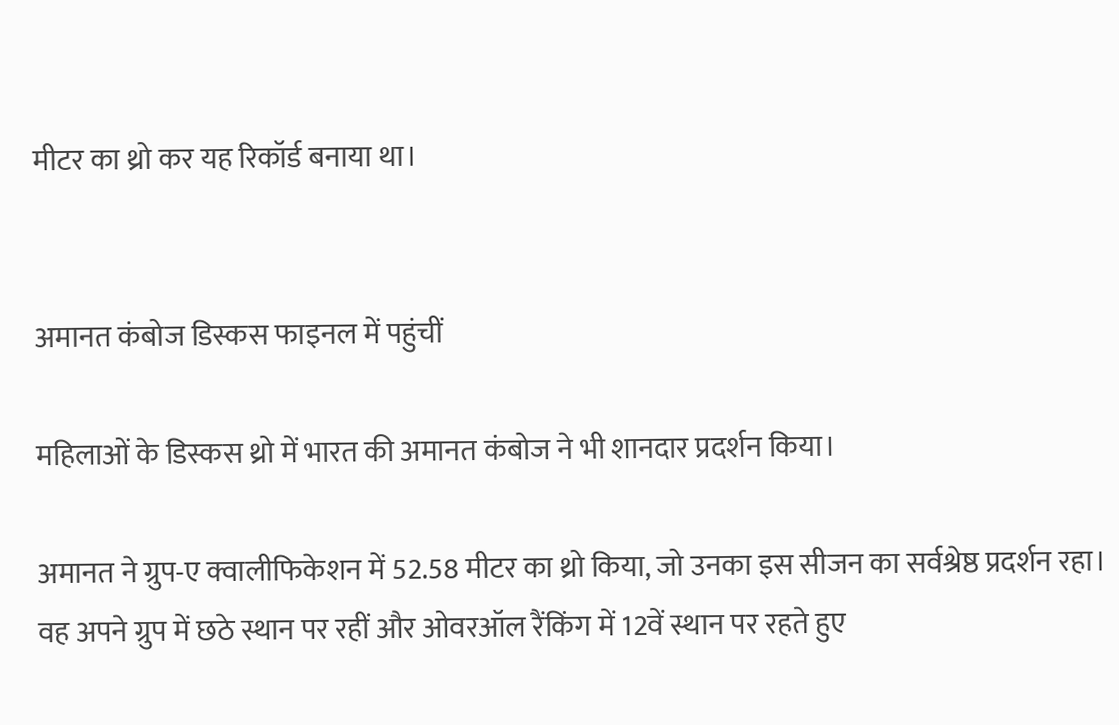मीटर का थ्रो कर यह रिकॉर्ड बनाया था।


अमानत कंबोज डिस्कस फाइनल में पहुंचीं

महिलाओं के डिस्कस थ्रो में भारत की अमानत कंबोज ने भी शानदार प्रदर्शन किया।

अमानत ने ग्रुप-ए क्वालीफिकेशन में 52.58 मीटर का थ्रो किया, जो उनका इस सीजन का सर्वश्रेष्ठ प्रदर्शन रहा। वह अपने ग्रुप में छठे स्थान पर रहीं और ओवरऑल रैंकिंग में 12वें स्थान पर रहते हुए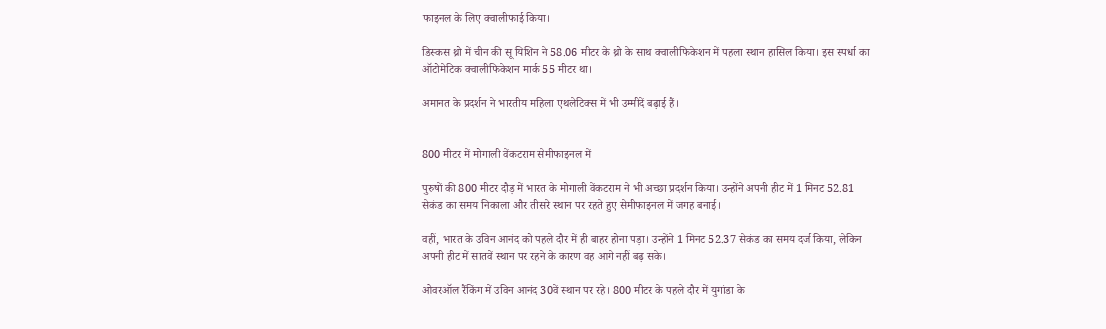फाइनल के लिए क्वालीफाई किया।

डिस्कस थ्रो में चीन की सू यिशिन ने 58.06 मीटर के थ्रो के साथ क्वालीफिकेशन में पहला स्थान हासिल किया। इस स्पर्धा का ऑटोमेटिक क्वालीफिकेशन मार्क 55 मीटर था।

अमानत के प्रदर्शन ने भारतीय महिला एथलेटिक्स में भी उम्मीदें बढ़ाई हैं।


800 मीटर में मोगाली वेंकटराम सेमीफाइनल में

पुरुषों की 800 मीटर दौड़ में भारत के मोगाली वेंकटराम ने भी अच्छा प्रदर्शन किया। उन्होंने अपनी हीट में 1 मिनट 52.81 सेकंड का समय निकाला और तीसरे स्थान पर रहते हुए सेमीफाइनल में जगह बनाई।

वहीं, भारत के उविन आनंद को पहले दौर में ही बाहर होना पड़ा। उन्होंने 1 मिनट 52.37 सेकंड का समय दर्ज किया, लेकिन अपनी हीट में सातवें स्थान पर रहने के कारण वह आगे नहीं बढ़ सके।

ओवरऑल रैंकिंग में उविन आनंद 30वें स्थान पर रहे। 800 मीटर के पहले दौर में युगांडा के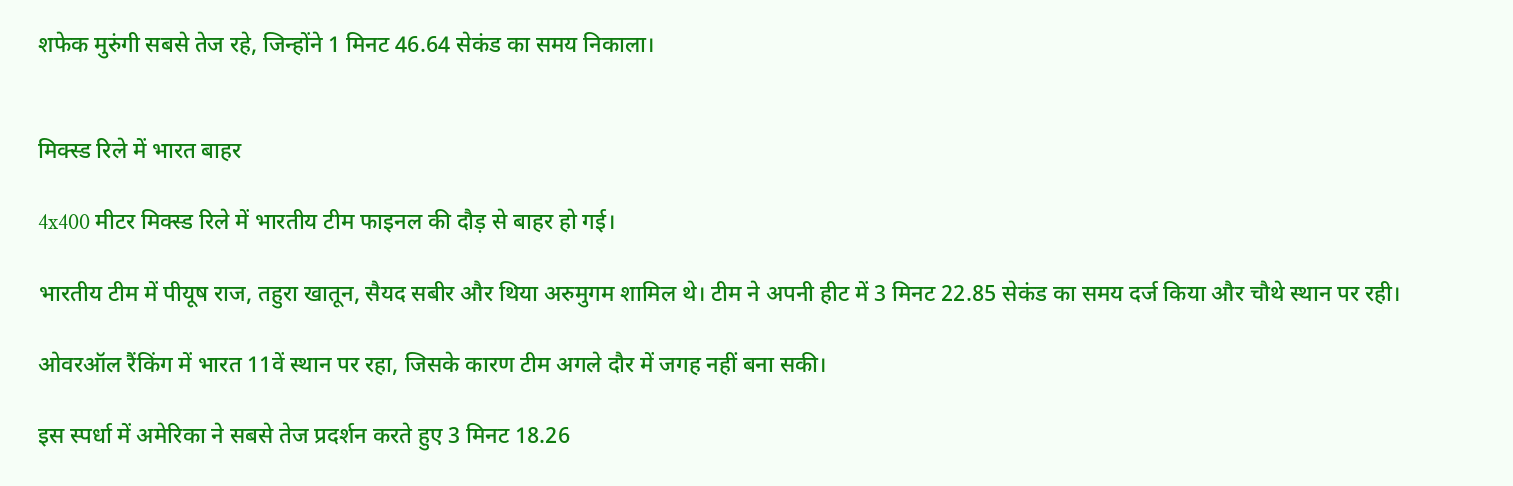शफेक मुरुंगी सबसे तेज रहे, जिन्होंने 1 मिनट 46.64 सेकंड का समय निकाला।


मिक्स्ड रिले में भारत बाहर

4x400 मीटर मिक्स्ड रिले में भारतीय टीम फाइनल की दौड़ से बाहर हो गई।

भारतीय टीम में पीयूष राज, तहुरा खातून, सैयद सबीर और थिया अरुमुगम शामिल थे। टीम ने अपनी हीट में 3 मिनट 22.85 सेकंड का समय दर्ज किया और चौथे स्थान पर रही।

ओवरऑल रैंकिंग में भारत 11वें स्थान पर रहा, जिसके कारण टीम अगले दौर में जगह नहीं बना सकी।

इस स्पर्धा में अमेरिका ने सबसे तेज प्रदर्शन करते हुए 3 मिनट 18.26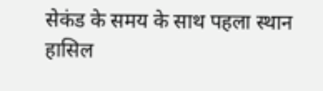सेकंड के समय के साथ पहला स्थान हासिल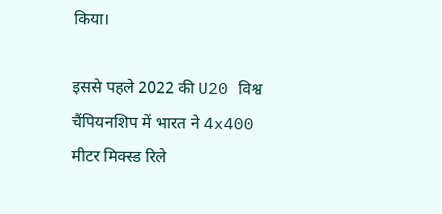किया।

इससे पहले 2022 की U20 विश्व चैंपियनशिप में भारत ने 4x400 मीटर मिक्स्ड रिले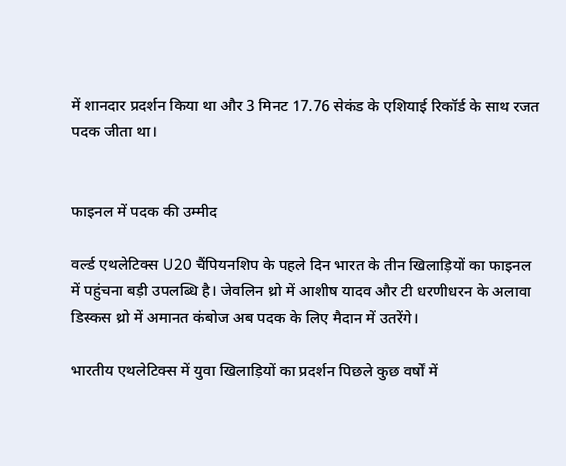में शानदार प्रदर्शन किया था और 3 मिनट 17.76 सेकंड के एशियाई रिकॉर्ड के साथ रजत पदक जीता था।


फाइनल में पदक की उम्मीद

वर्ल्ड एथलेटिक्स U20 चैंपियनशिप के पहले दिन भारत के तीन खिलाड़ियों का फाइनल में पहुंचना बड़ी उपलब्धि है। जेवलिन थ्रो में आशीष यादव और टी धरणीधरन के अलावा डिस्कस थ्रो में अमानत कंबोज अब पदक के लिए मैदान में उतरेंगे।

भारतीय एथलेटिक्स में युवा खिलाड़ियों का प्रदर्शन पिछले कुछ वर्षों में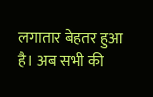लगातार बेहतर हुआ है। अब सभी की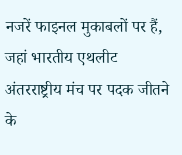नजरें फाइनल मुकाबलों पर हैं, जहां भारतीय एथलीट अंतरराष्ट्रीय मंच पर पदक जीतने के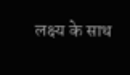लक्ष्य के साथ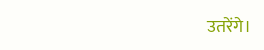उतरेंगे।